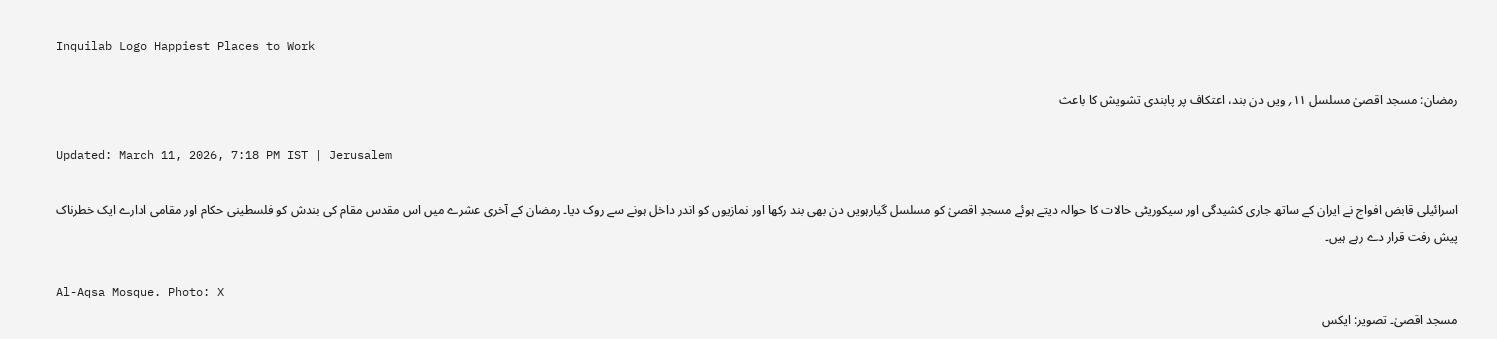Inquilab Logo Happiest Places to Work

رمضان: مسجد اقصیٰ مسلسل ۱۱؍ ویں دن بند، اعتکاف پر پابندی تشویش کا باعث

Updated: March 11, 2026, 7:18 PM IST | Jerusalem

اسرائیلی قابض افواج نے ایران کے ساتھ جاری کشیدگی اور سیکوریٹی حالات کا حوالہ دیتے ہوئے مسجدِ اقصیٰ کو مسلسل گیارہویں دن بھی بند رکھا اور نمازیوں کو اندر داخل ہونے سے روک دیا۔ رمضان کے آخری عشرے میں اس مقدس مقام کی بندش کو فلسطینی حکام اور مقامی ادارے ایک خطرناک پیش رفت قرار دے رہے ہیں۔

Al-Aqsa Mosque. Photo: X
مسجد اقصیٰ۔ تصویر: ایکس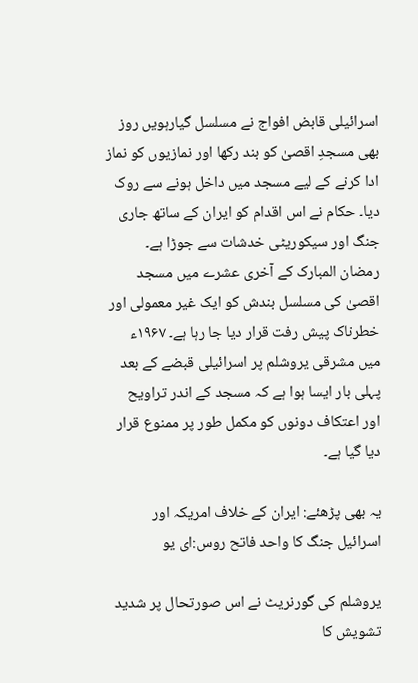اسرائیلی قابض افواج نے مسلسل گیارہویں روز بھی مسجدِ اقصیٰ کو بند رکھا اور نمازیوں کو نماز ادا کرنے کے لیے مسجد میں داخل ہونے سے روک دیا۔ حکام نے اس اقدام کو ایران کے ساتھ جاری جنگ اور سیکوریٹی خدشات سے جوڑا ہے۔ رمضان المبارک کے آخری عشرے میں مسجد اقصیٰ کی مسلسل بندش کو ایک غیر معمولی اور خطرناک پیش رفت قرار دیا جا رہا ہے۔ ۱۹۶۷ء میں مشرقی یروشلم پر اسرائیلی قبضے کے بعد پہلی بار ایسا ہوا ہے کہ مسجد کے اندر تراویح اور اعتکاف دونوں کو مکمل طور پر ممنوع قرار دیا گیا ہے۔

یہ بھی پڑھئے: ایران کے خلاف امریکہ اور اسرائیل جنگ کا واحد فاتح روس:ای یو

یروشلم کی گورنریٹ نے اس صورتحال پر شدید تشویش کا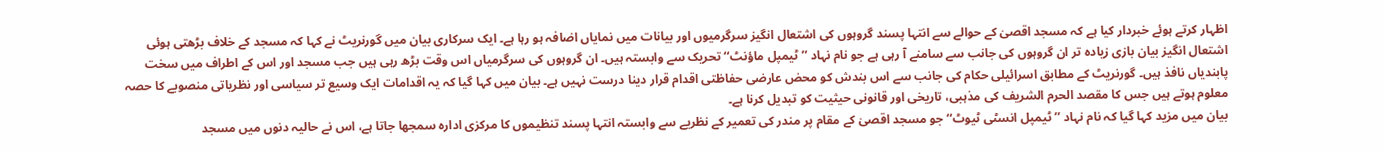اظہار کرتے ہوئے خبردار کیا ہے کہ مسجد اقصیٰ کے حوالے سے انتہا پسند گروہوں کی اشتعال انگیز سرگرمیوں اور بیانات میں نمایاں اضافہ ہو رہا ہے۔ ایک سرکاری بیان میں گورنریٹ نے کہا کہ مسجد کے خلاف بڑھتی ہوئی اشتعال انگیز بیان بازی زیادہ تر ان گروہوں کی جانب سے سامنے آ رہی ہے جو نام نہاد ’’ٹیمپل ماؤنٹ‘‘ تحریک سے وابستہ ہیں۔ ان گروہوں کی سرگرمیاں اس وقت بڑھ رہی ہیں جب مسجد اور اس کے اطراف میں سخت پابندیاں نافذ ہیں۔ گورنریٹ کے مطابق اسرائیلی حکام کی جانب سے اس بندش کو محض عارضی حفاظتی اقدام قرار دینا درست نہیں ہے۔ بیان میں کہا گیا کہ یہ اقدامات ایک وسیع تر سیاسی اور نظریاتی منصوبے کا حصہ معلوم ہوتے ہیں جس کا مقصد الحرم الشریف کی مذہبی، تاریخی اور قانونی حیثیت کو تبدیل کرنا ہے۔
بیان میں مزید کہا گیا کہ نام نہاد ’’ٹیمپل انسٹی ٹیوٹ‘‘ جو مسجد اقصیٰ کے مقام پر مندر کی تعمیر کے نظریے سے وابستہ انتہا پسند تنظیموں کا مرکزی ادارہ سمجھا جاتا ہے، اس نے حالیہ دنوں میں مسجد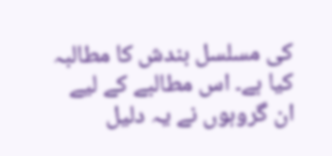کی مسلسل بندش کا مطالبہ کیا ہے۔ اس مطالبے کے لیے ان گروہوں نے یہ دلیل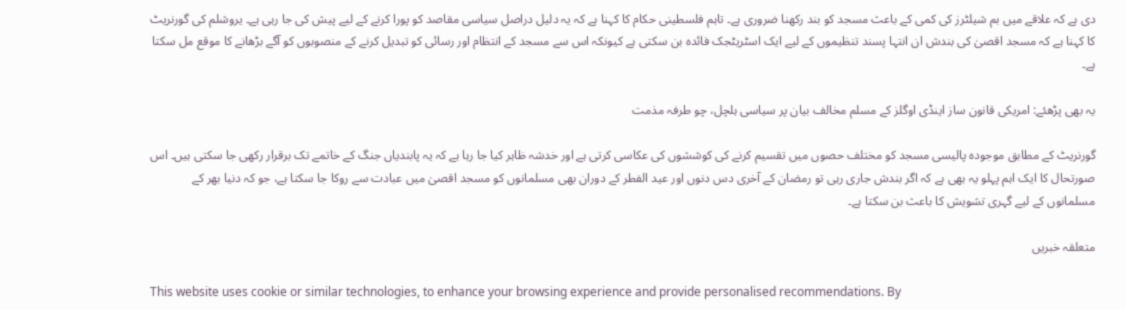دی ہے کہ علاقے میں بم شیلٹرز کی کمی کے باعث مسجد کو بند رکھنا ضروری ہے۔ تاہم فلسطینی حکام کا کہنا ہے کہ یہ دلیل دراصل سیاسی مقاصد کو پورا کرنے کے لیے پیش کی جا رہی ہے۔ یروشلم کی گورنریٹ کا کہنا ہے کہ مسجد اقصیٰ کی بندش ان انتہا پسند تنظیموں کے لیے ایک اسٹریٹجک فائدہ بن سکتی ہے کیونکہ اس سے مسجد کے انتظام اور رسائی کو تبدیل کرنے کے منصوبوں کو آگے بڑھانے کا موقع مل سکتا ہے۔

یہ بھی پڑھئے: امریکی قانون ساز اینڈی اوگلز کے مسلم مخالف بیان پر سیاسی ہلچل، چو طرفہ مذمت

گورنریٹ کے مطابق موجودہ پالیسی مسجد کو مختلف حصوں میں تقسیم کرنے کی کوششوں کی عکاسی کرتی ہے اور خدشہ ظاہر کیا جا رہا ہے کہ یہ پابندیاں جنگ کے خاتمے تک برقرار رکھی جا سکتی ہیں۔ اس صورتحال کا ایک اہم پہلو یہ بھی ہے کہ اگر بندش جاری رہی تو رمضان کے آخری دس دنوں اور عید الفطر کے دوران بھی مسلمانوں کو مسجد اقصیٰ میں عبادت سے روکا جا سکتا ہے، جو کہ دنیا بھر کے مسلمانوں کے لیے گہری تشویش کا باعث بن سکتا ہے۔

متعلقہ خبریں

This website uses cookie or similar technologies, to enhance your browsing experience and provide personalised recommendations. By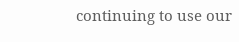continuing to use our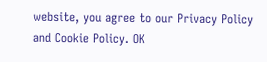website, you agree to our Privacy Policy and Cookie Policy. OK